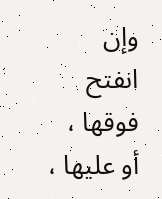وإن انفتح فوقها ، أو عليها ،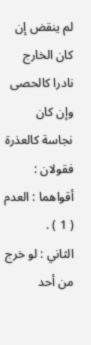لم ينقض إن كان الخارج نادرا كالحصى
وإن كان نجاسة كالعذرة فقولان : أقواهما : العدم ( 1 ) .
الثاني : لو خرج من أحد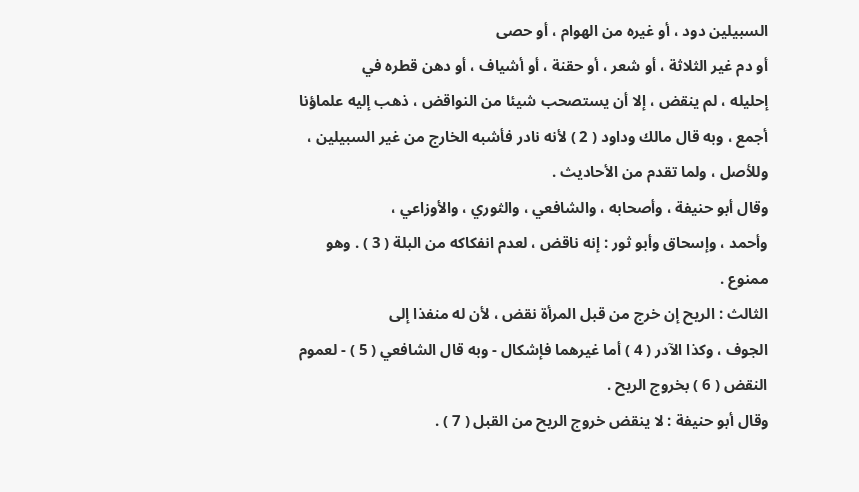السبيلين دود ، أو غيره من الهوام ، أو حصى
أو دم غير الثلاثة ، أو شعر ، أو حقنة ، أو أشياف ، أو دهن قطره في
إحليله ، لم ينقض ، إلا أن يستصحب شيئا من النواقض ، ذهب إليه علماؤنا
أجمع ، وبه قال مالك وداود ( 2 ) لأنه نادر فأشبه الخارج من غير السبيلين ،
وللأصل ، ولما تقدم من الأحاديث .
وقال أبو حنيفة ، وأصحابه ، والشافعي ، والثوري ، والأوزاعي ،
وأحمد ، وإسحاق وأبو ثور : إنه ناقض ، لعدم انفكاكه من البلة ( 3 ) . وهو
ممنوع .
الثالث : الريح إن خرج من قبل المرأة نقض ، لأن له منفذا إلى
الجوف ، وكذا الآدر ( 4 ) أما غيرهما فإشكال - وبه قال الشافعي ( 5 ) - لعموم
النقض ( 6 ) بخروج الريح .
وقال أبو حنيفة : لا ينقض خروج الريح من القبل ( 7 ) .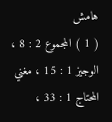هامش
( 1 ) المجموع 2 : 8 ، الوجيز 1 : 15 ، مغني المحتاج 1 : 33 ،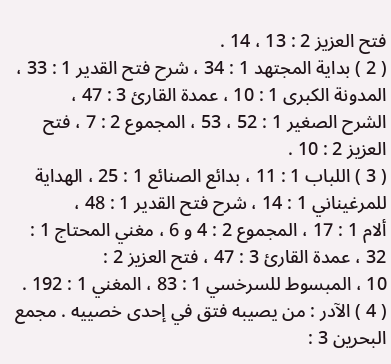فتح العزيز 2 : 13 ، 14 .
( 2 ) بداية المجتهد 1 : 34 ، شرح فتح القدير 1 : 33 ، المدونة الكبرى 1 : 10 ، عمدة القارئ 3 : 47 ،
الشرح الصغير 1 : 52 ، 53 ، المجموع 2 : 7 ، فتح العزيز 2 : 10 .
( 3 ) اللباب 1 : 11 ، بدائع الصنائع 1 : 25 ، الهداية للمرغيناني 1 : 14 ، شرح فتح القدير 1 : 48 ،
ألام 1 : 17 ، المجموع 2 : 4 و 6 ، مغني المحتاج 1 : 32 ، عمدة القارئ 3 : 47 ، فتح العزيز 2 :
10 ، المبسوط للسرخسي 1 : 83 ، المغني 1 : 192 .
( 4 ) الآدر : من يصيبه فتق في إحدى خصييه . مجمع البحرين 3 :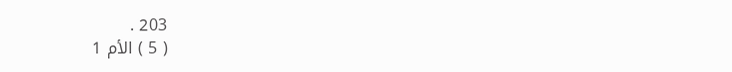203 .
( 5 ) الأم 1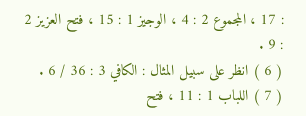: 17 ، المجموع 2 : 4 ، الوجيز 1 : 15 ، فتح العزيز 2 : 9 .
( 6 ) انظر على سبيل المثال : الكافي 3 : 36 / 6 .
( 7 ) اللباب 1 : 11 ، فتح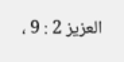العزيز 2 : 9 ،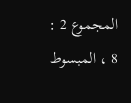المجموع 2 : 8 ، المبسوط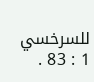للسرخسي 1 : 83 .